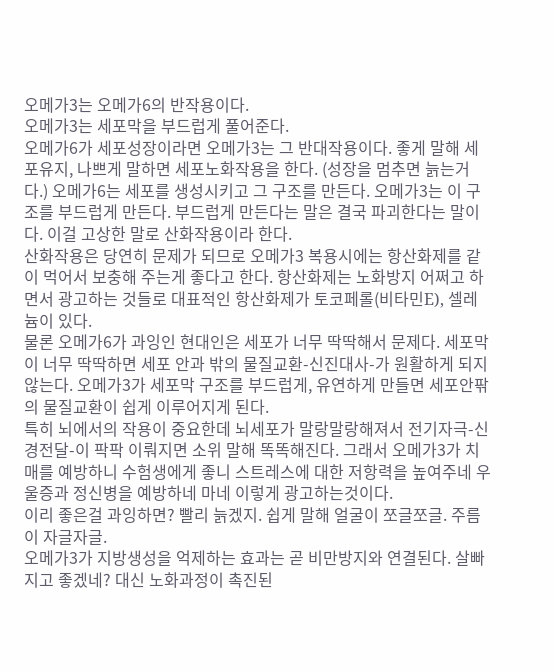오메가3는 오메가6의 반작용이다.
오메가3는 세포막을 부드럽게 풀어준다.
오메가6가 세포성장이라면 오메가3는 그 반대작용이다. 좋게 말해 세포유지, 나쁘게 말하면 세포노화작용을 한다. (성장을 멈추면 늙는거다.) 오메가6는 세포를 생성시키고 그 구조를 만든다. 오메가3는 이 구조를 부드럽게 만든다. 부드럽게 만든다는 말은 결국 파괴한다는 말이다. 이걸 고상한 말로 산화작용이라 한다.
산화작용은 당연히 문제가 되므로 오메가3 복용시에는 항산화제를 같이 먹어서 보충해 주는게 좋다고 한다. 항산화제는 노화방지 어쩌고 하면서 광고하는 것들로 대표적인 항산화제가 토코페롤(비타민E), 셀레늄이 있다.
물론 오메가6가 과잉인 현대인은 세포가 너무 딱딱해서 문제다. 세포막이 너무 딱딱하면 세포 안과 밖의 물질교환-신진대사-가 원활하게 되지 않는다. 오메가3가 세포막 구조를 부드럽게, 유연하게 만들면 세포안팎의 물질교환이 쉽게 이루어지게 된다.
특히 뇌에서의 작용이 중요한데 뇌세포가 말랑말랑해져서 전기자극-신경전달-이 팍팍 이뤄지면 소위 말해 똑똑해진다. 그래서 오메가3가 치매를 예방하니 수험생에게 좋니 스트레스에 대한 저항력을 높여주네 우울증과 정신병을 예방하네 마네 이렇게 광고하는것이다.
이리 좋은걸 과잉하면? 빨리 늙겠지. 쉽게 말해 얼굴이 쪼글쪼글. 주름이 자글자글.
오메가3가 지방생성을 억제하는 효과는 곧 비만방지와 연결된다. 살빠지고 좋겠네? 대신 노화과정이 촉진된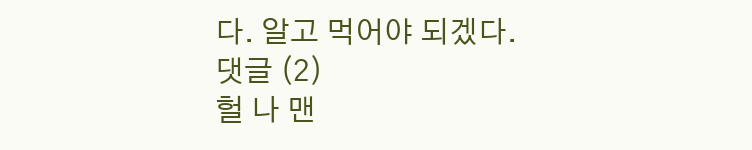다. 알고 먹어야 되겠다.
댓글 (2)
헐 나 맨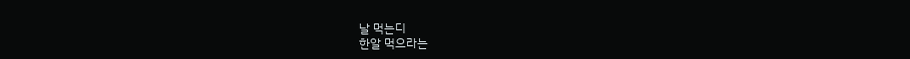날 먹는디
한알 먹으라는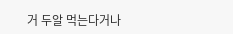거 두알 먹는다거나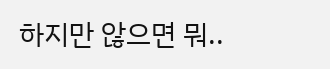하지만 않으면 뭐..